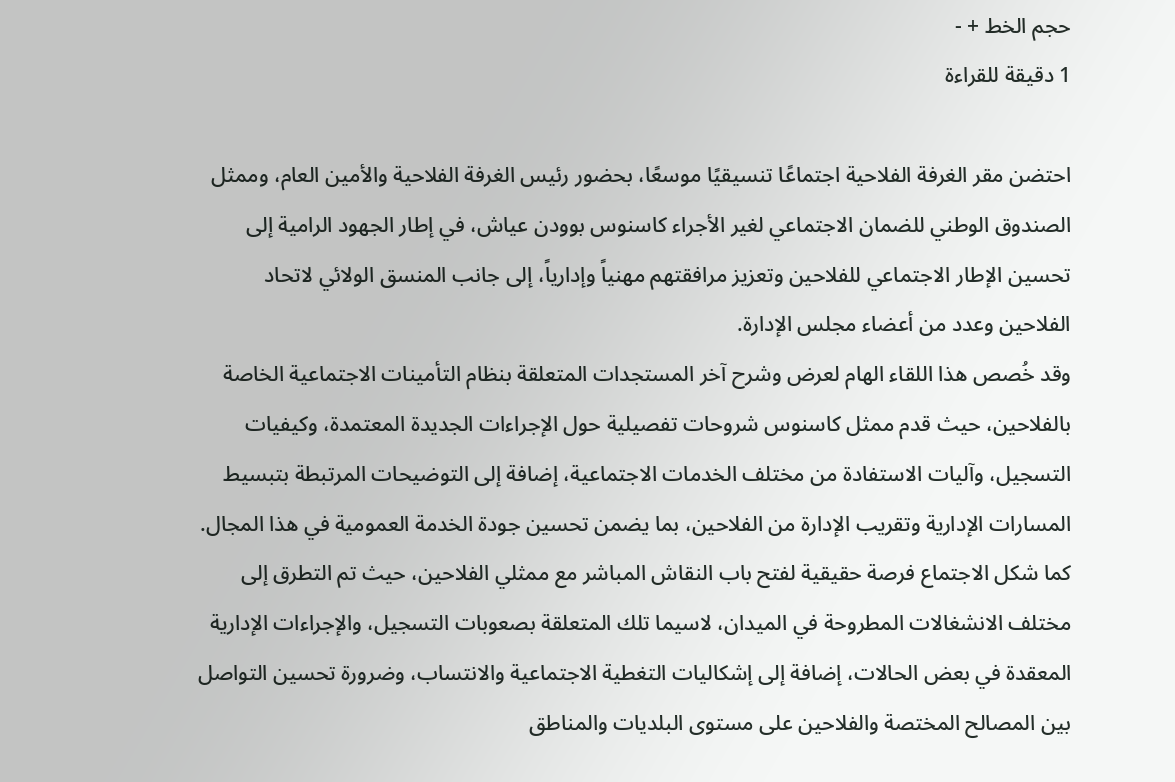حجم الخط + -
1 دقيقة للقراءة

احتضن مقر الغرفة الفلاحية اجتماعًا تنسيقيًا موسعًا، بحضور رئيس الغرفة الفلاحية والأمين العام، وممثل الصندوق الوطني للضمان الاجتماعي لغير الأجراء كاسنوس بوودن عياش، في إطار الجهود الرامية إلى تحسين الإطار الاجتماعي للفلاحين وتعزيز مرافقتهم مهنياً وإدارياً، إلى جانب المنسق الولائي لاتحاد الفلاحين وعدد من أعضاء مجلس الإدارة.
وقد خُصص هذا اللقاء الهام لعرض وشرح آخر المستجدات المتعلقة بنظام التأمينات الاجتماعية الخاصة بالفلاحين، حيث قدم ممثل كاسنوس شروحات تفصيلية حول الإجراءات الجديدة المعتمدة، وكيفيات التسجيل، وآليات الاستفادة من مختلف الخدمات الاجتماعية، إضافة إلى التوضيحات المرتبطة بتبسيط المسارات الإدارية وتقريب الإدارة من الفلاحين، بما يضمن تحسين جودة الخدمة العمومية في هذا المجال.
كما شكل الاجتماع فرصة حقيقية لفتح باب النقاش المباشر مع ممثلي الفلاحين، حيث تم التطرق إلى مختلف الانشغالات المطروحة في الميدان، لاسيما تلك المتعلقة بصعوبات التسجيل، والإجراءات الإدارية المعقدة في بعض الحالات، إضافة إلى إشكاليات التغطية الاجتماعية والانتساب، وضرورة تحسين التواصل بين المصالح المختصة والفلاحين على مستوى البلديات والمناطق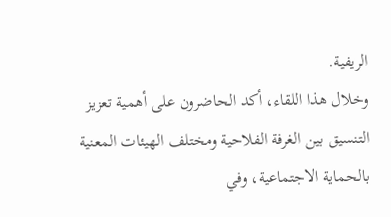الريفية.
وخلال هذا اللقاء، أكد الحاضرون على أهمية تعزيز التنسيق بين الغرفة الفلاحية ومختلف الهيئات المعنية بالحماية الاجتماعية، وفي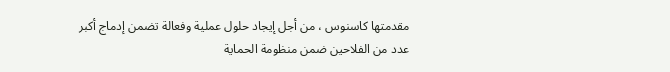مقدمتها كاسنوس ، من أجل إيجاد حلول عملية وفعالة تضمن إدماج أكبر عدد من الفلاحين ضمن منظومة الحماية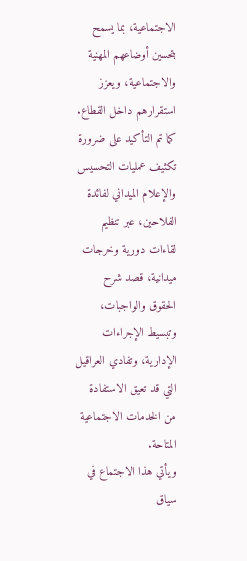الاجتماعية، بما يسمح بتحسين أوضاعهم المهنية والاجتماعية، ويعزز استقرارهم داخل القطاع.
كما تم التأكيد على ضرورة تكثيف عمليات التحسيس والإعلام الميداني لفائدة الفلاحين، عبر تنظيم لقاءات دورية وخرجات ميدانية، قصد شرح الحقوق والواجبات، وتبسيط الإجراءات الإدارية، وتفادي العراقيل التي قد تعيق الاستفادة من الخدمات الاجتماعية المتاحة.
ويأتي هذا الاجتماع في سياق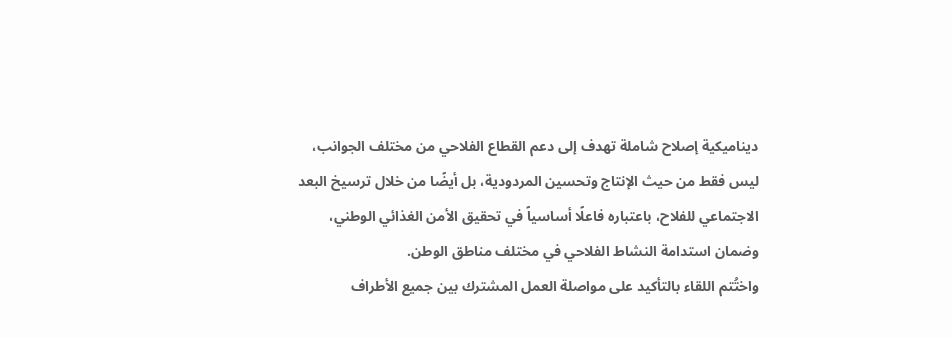ديناميكية إصلاح شاملة تهدف إلى دعم القطاع الفلاحي من مختلف الجوانب، ليس فقط من حيث الإنتاج وتحسين المردودية، بل أيضًا من خلال ترسيخ البعد الاجتماعي للفلاح، باعتباره فاعلًا أساسياً في تحقيق الأمن الغذائي الوطني، وضمان استدامة النشاط الفلاحي في مختلف مناطق الوطن.
واختُتم اللقاء بالتأكيد على مواصلة العمل المشترك بين جميع الأطراف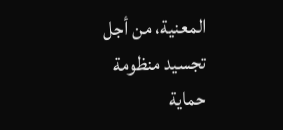المعنية، من أجل تجسيد منظومة حماية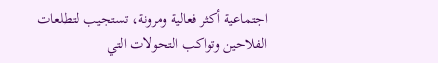اجتماعية أكثر فعالية ومرونة، تستجيب لتطلعات الفلاحين وتواكب التحولات التي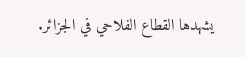يشهدها القطاع الفلاحي في الجزائر.